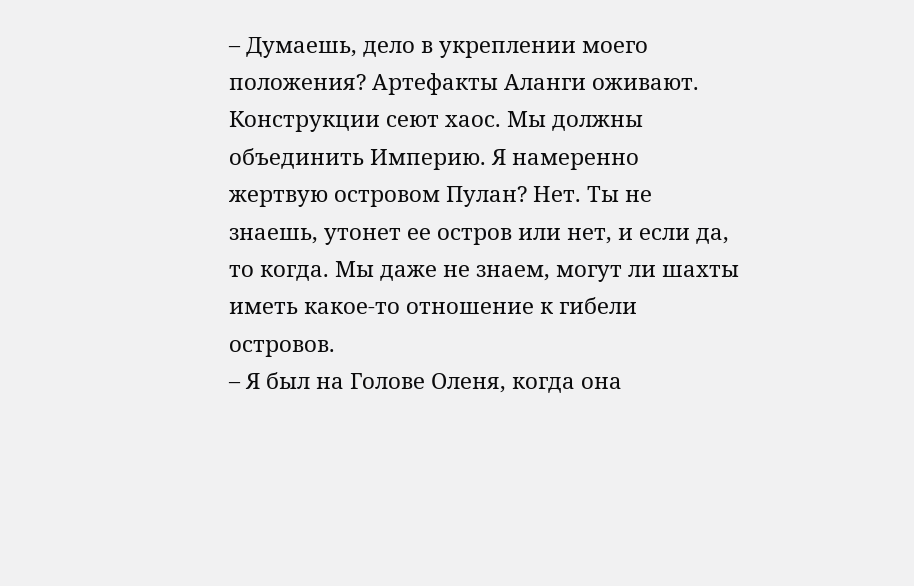– Думаешь, дело в укреплении моего положения? Артефакты Аланги оживают. Конструкции сеют хаос. Мы должны объединить Империю. Я намеренно жертвую островом Пулан? Нет. Ты не знаешь, утонет ее остров или нет, и если да, то когда. Мы даже не знаем, могут ли шахты иметь какое-то отношение к гибели островов.
– Я был на Голове Оленя, когда она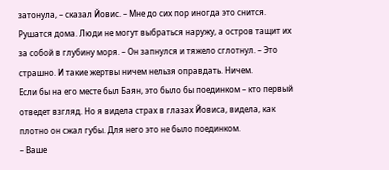затонула, – сказал Йовис. – Мне до сих пор иногда это снится. Рушатся дома. Люди не могут выбраться наружу, а остров тащит их за собой в глубину моря. – Он запнулся и тяжело сглотнул. – Это страшно. И такие жертвы ничем нельзя оправдать. Ничем.
Если бы на его месте был Баян, это было бы поединком – кто первый отведет взгляд. Но я видела страх в глазах Йовиса, видела, как плотно он сжал губы. Для него это не было поединком.
– Ваше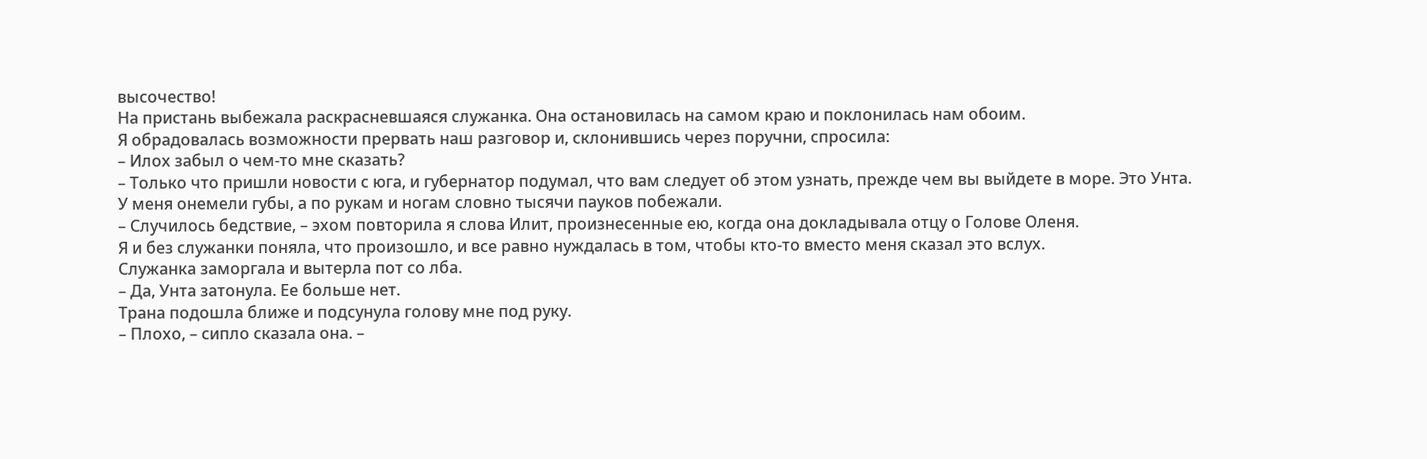высочество!
На пристань выбежала раскрасневшаяся служанка. Она остановилась на самом краю и поклонилась нам обоим.
Я обрадовалась возможности прервать наш разговор и, склонившись через поручни, спросила:
– Илох забыл о чем-то мне сказать?
– Только что пришли новости с юга, и губернатор подумал, что вам следует об этом узнать, прежде чем вы выйдете в море. Это Унта.
У меня онемели губы, а по рукам и ногам словно тысячи пауков побежали.
– Случилось бедствие, – эхом повторила я слова Илит, произнесенные ею, когда она докладывала отцу о Голове Оленя.
Я и без служанки поняла, что произошло, и все равно нуждалась в том, чтобы кто-то вместо меня сказал это вслух.
Служанка заморгала и вытерла пот со лба.
– Да, Унта затонула. Ее больше нет.
Трана подошла ближе и подсунула голову мне под руку.
– Плохо, – сипло сказала она. –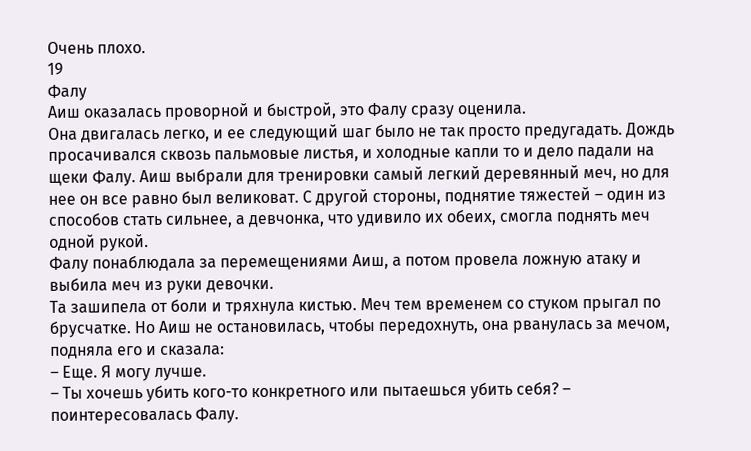Очень плохо.
19
Фалу
Аиш оказалась проворной и быстрой, это Фалу сразу оценила.
Она двигалась легко, и ее следующий шаг было не так просто предугадать. Дождь просачивался сквозь пальмовые листья, и холодные капли то и дело падали на щеки Фалу. Аиш выбрали для тренировки самый легкий деревянный меч, но для нее он все равно был великоват. С другой стороны, поднятие тяжестей – один из способов стать сильнее, а девчонка, что удивило их обеих, смогла поднять меч одной рукой.
Фалу понаблюдала за перемещениями Аиш, а потом провела ложную атаку и выбила меч из руки девочки.
Та зашипела от боли и тряхнула кистью. Меч тем временем со стуком прыгал по брусчатке. Но Аиш не остановилась, чтобы передохнуть, она рванулась за мечом, подняла его и сказала:
– Еще. Я могу лучше.
– Ты хочешь убить кого-то конкретного или пытаешься убить себя? – поинтересовалась Фалу.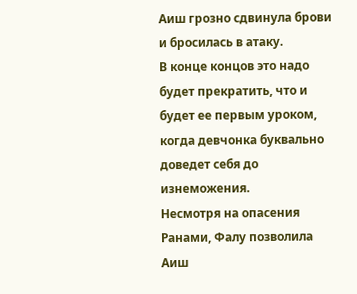Аиш грозно сдвинула брови и бросилась в атаку.
В конце концов это надо будет прекратить, что и будет ее первым уроком, когда девчонка буквально доведет себя до изнеможения.
Несмотря на опасения Ранами, Фалу позволила Аиш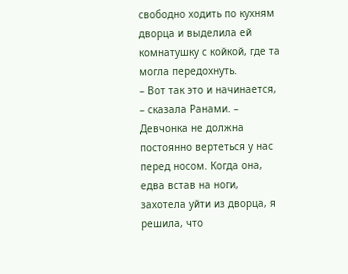свободно ходить по кухням дворца и выделила ей комнатушку с койкой, где та могла передохнуть.
– Вот так это и начинается, – сказала Ранами. – Девчонка не должна постоянно вертеться у нас перед носом. Когда она, едва встав на ноги, захотела уйти из дворца, я решила, что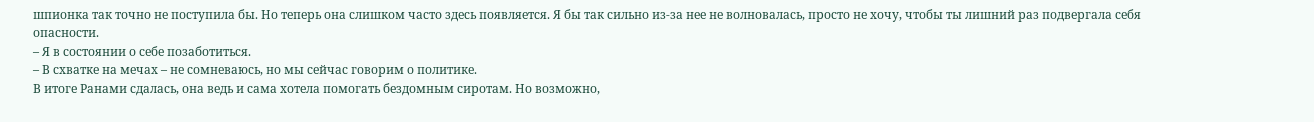шпионка так точно не поступила бы. Но теперь она слишком часто здесь появляется. Я бы так сильно из-за нее не волновалась, просто не хочу, чтобы ты лишний раз подвергала себя опасности.
– Я в состоянии о себе позаботиться.
– В схватке на мечах – не сомневаюсь, но мы сейчас говорим о политике.
В итоге Ранами сдалась, она ведь и сама хотела помогать бездомным сиротам. Но возможно,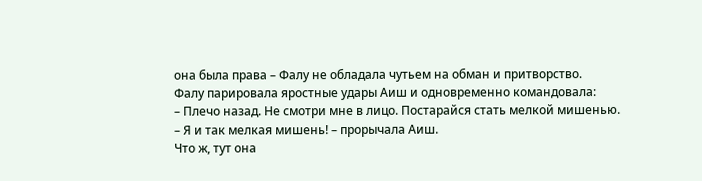она была права – Фалу не обладала чутьем на обман и притворство.
Фалу парировала яростные удары Аиш и одновременно командовала:
– Плечо назад. Не смотри мне в лицо. Постарайся стать мелкой мишенью.
– Я и так мелкая мишень! – прорычала Аиш.
Что ж, тут она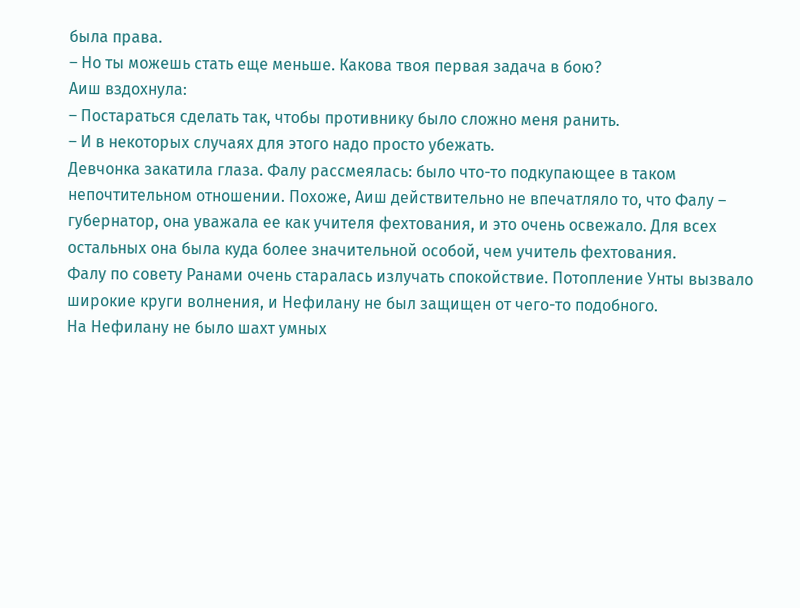была права.
– Но ты можешь стать еще меньше. Какова твоя первая задача в бою?
Аиш вздохнула:
– Постараться сделать так, чтобы противнику было сложно меня ранить.
– И в некоторых случаях для этого надо просто убежать.
Девчонка закатила глаза. Фалу рассмеялась: было что-то подкупающее в таком непочтительном отношении. Похоже, Аиш действительно не впечатляло то, что Фалу – губернатор, она уважала ее как учителя фехтования, и это очень освежало. Для всех остальных она была куда более значительной особой, чем учитель фехтования.
Фалу по совету Ранами очень старалась излучать спокойствие. Потопление Унты вызвало широкие круги волнения, и Нефилану не был защищен от чего-то подобного.
На Нефилану не было шахт умных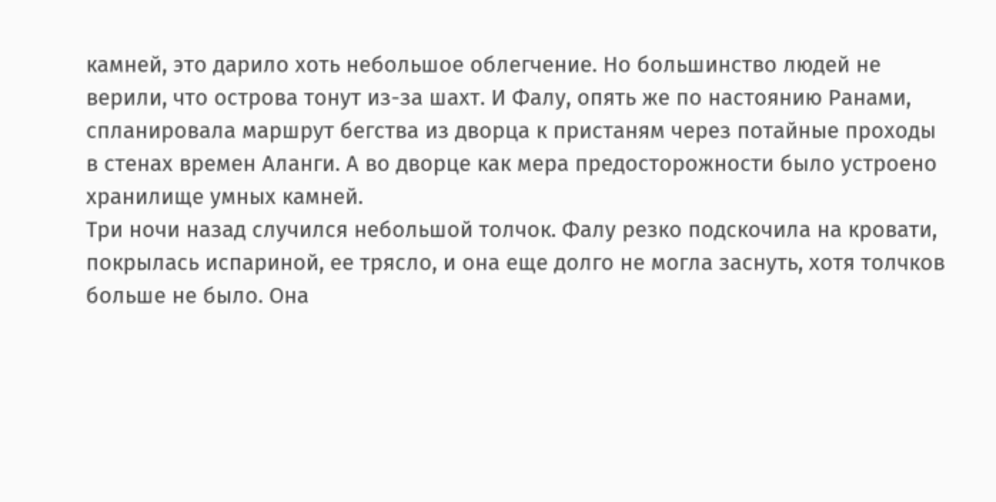камней, это дарило хоть небольшое облегчение. Но большинство людей не верили, что острова тонут из-за шахт. И Фалу, опять же по настоянию Ранами, спланировала маршрут бегства из дворца к пристаням через потайные проходы в стенах времен Аланги. А во дворце как мера предосторожности было устроено хранилище умных камней.
Три ночи назад случился небольшой толчок. Фалу резко подскочила на кровати, покрылась испариной, ее трясло, и она еще долго не могла заснуть, хотя толчков больше не было. Она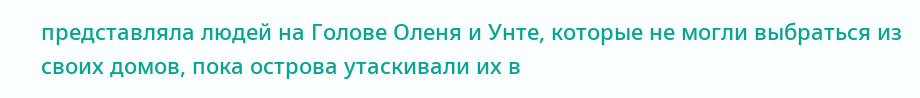представляла людей на Голове Оленя и Унте, которые не могли выбраться из своих домов, пока острова утаскивали их в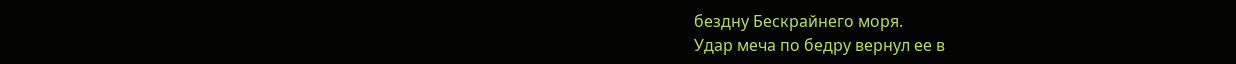бездну Бескрайнего моря.
Удар меча по бедру вернул ее в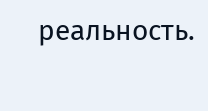реальность.